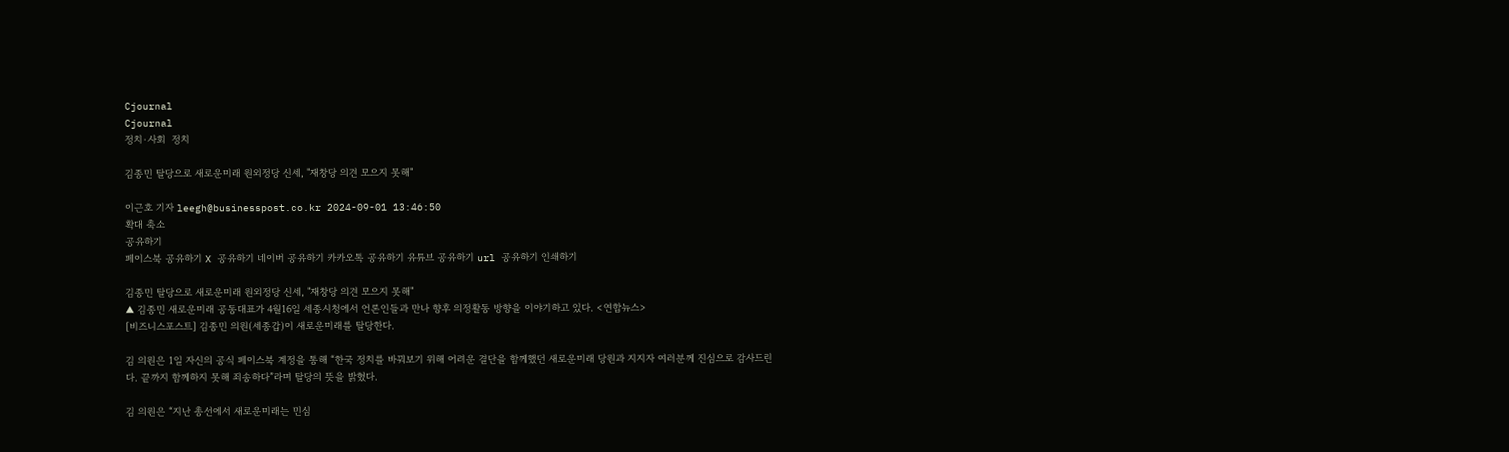Cjournal
Cjournal
정치·사회  정치

김종민 탈당으로 새로운미래 원외정당 신세, "재창당 의견 모으지 못해"

이근호 기자 leegh@businesspost.co.kr 2024-09-01 13:46:50
확대 축소
공유하기
페이스북 공유하기 X 공유하기 네이버 공유하기 카카오톡 공유하기 유튜브 공유하기 url 공유하기 인쇄하기

김종민 탈당으로 새로운미래 원외정당 신세, "재창당 의견 모으지 못해"
▲ 김종민 새로운미래 공동대표가 4월16일 세종시청에서 언론인들과 만나 향후 의정활동 방향을 이야기하고 있다. <연합뉴스>
[비즈니스포스트] 김종민 의원(세종갑)이 새로운미래를 탈당한다.

김 의원은 1일 자신의 공식 페이스북 계정을 통해 “한국 정치를 바꿔보기 위해 어려운 결단을 함께했던 새로운미래 당원과 지지자 여러분께 진심으로 감사드린다. 끝까지 함께하지 못해 죄송하다”라며 탈당의 뜻을 밝혔다.

김 의원은 “지난 총선에서 새로운미래는 민심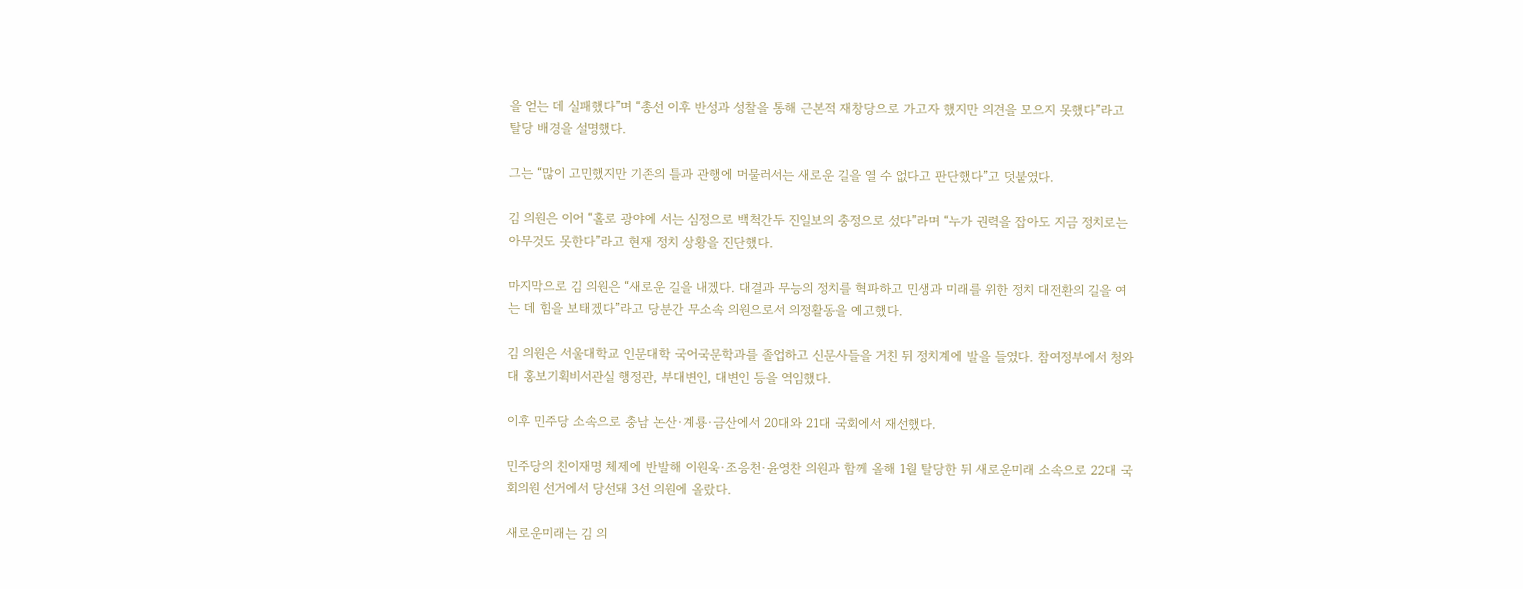을 얻는 데 실패했다”며 “총선 이후 반성과 성찰을 통해 근본적 재창당으로 가고자 했지만 의견을 모으지 못했다”라고 탈당 배경을 설명했다.

그는 “많이 고민했지만 기존의 틀과 관행에 머물러서는 새로운 길을 열 수 없다고 판단했다”고 덧붙였다.

김 의원은 이어 “홀로 광야에 서는 심정으로 백척간두 진일보의 충정으로 섰다”라며 “누가 권력을 잡아도 지금 정치로는 아무것도 못한다”라고 현재 정치 상황을 진단했다.

마지막으로 김 의원은 “새로운 길을 내겠다. 대결과 무능의 정치를 혁파하고 민생과 미래를 위한 정치 대전환의 길을 여는 데 힘을 보태겠다”라고 당분간 무소속 의원으로서 의정활동을 예고했다.

김 의원은 서울대학교 인문대학 국어국문학과를 졸업하고 신문사들을 거친 뒤 정치계에 발을 들였다. 참여정부에서 청와대 홍보기획비서관실 행정관, 부대변인, 대변인 등을 역임했다.

이후 민주당 소속으로 충남 논산·계룡·금산에서 20대와 21대 국회에서 재선했다.

민주당의 친이재명 체제에 반발해 이원욱·조응천·윤영찬 의원과 함께 올해 1월 탈당한 뒤 새로운미래 소속으로 22대 국회의원 선거에서 당선돼 3선 의원에 올랐다.

새로운미래는 김 의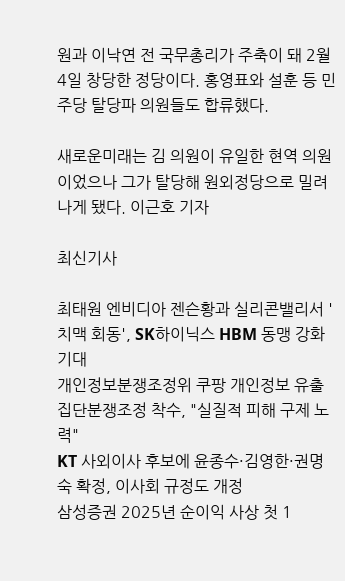원과 이낙연 전 국무총리가 주축이 돼 2월4일 창당한 정당이다. 홍영표와 설훈 등 민주당 탈당파 의원들도 합류했다.

새로운미래는 김 의원이 유일한 현역 의원이었으나 그가 탈당해 원외정당으로 밀려나게 됐다. 이근호 기자

최신기사

최태원 엔비디아 젠슨황과 실리콘밸리서 '치맥 회동', SK하이닉스 HBM 동맹 강화 기대
개인정보분쟁조정위 쿠팡 개인정보 유출 집단분쟁조정 착수, "실질적 피해 구제 노력"
KT 사외이사 후보에 윤종수·김영한·권명숙 확정, 이사회 규정도 개정
삼성증권 2025년 순이익 사상 첫 1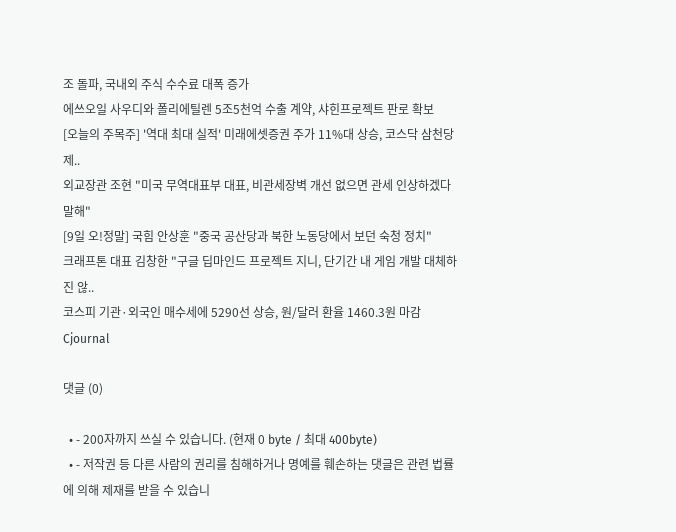조 돌파, 국내외 주식 수수료 대폭 증가
에쓰오일 사우디와 폴리에틸렌 5조5천억 수출 계약, 샤힌프로젝트 판로 확보
[오늘의 주목주] '역대 최대 실적' 미래에셋증권 주가 11%대 상승, 코스닥 삼천당제..
외교장관 조현 "미국 무역대표부 대표, 비관세장벽 개선 없으면 관세 인상하겠다 말해"
[9일 오!정말] 국힘 안상훈 "중국 공산당과 북한 노동당에서 보던 숙청 정치"
크래프톤 대표 김창한 "구글 딥마인드 프로젝트 지니, 단기간 내 게임 개발 대체하진 않..
코스피 기관·외국인 매수세에 5290선 상승, 원/달러 환율 1460.3원 마감
Cjournal

댓글 (0)

  • - 200자까지 쓰실 수 있습니다. (현재 0 byte / 최대 400byte)
  • - 저작권 등 다른 사람의 권리를 침해하거나 명예를 훼손하는 댓글은 관련 법률에 의해 제재를 받을 수 있습니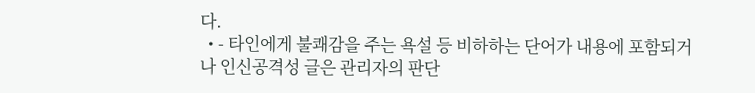다.
  • - 타인에게 불쾌감을 주는 욕설 등 비하하는 단어가 내용에 포함되거나 인신공격성 글은 관리자의 판단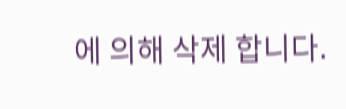에 의해 삭제 합니다.